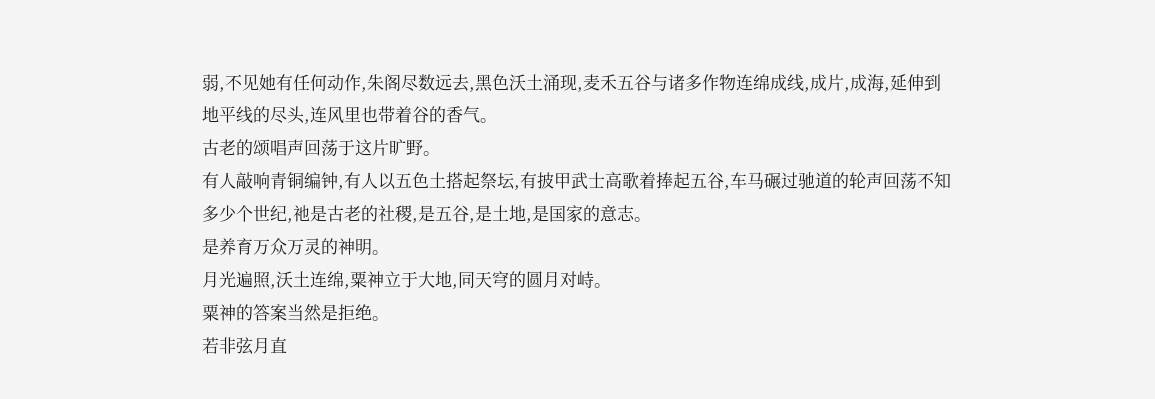弱,不见她有任何动作,朱阁尽数远去,黑色沃土涌现,麦禾五谷与诸多作物连绵成线,成片,成海,延伸到地平线的尽头,连风里也带着谷的香气。
古老的颂唱声回荡于这片旷野。
有人敲响青铜编钟,有人以五色土搭起祭坛,有披甲武士高歌着捧起五谷,车马碾过驰道的轮声回荡不知多少个世纪,祂是古老的社稷,是五谷,是土地,是国家的意志。
是养育万众万灵的神明。
月光遍照,沃土连绵,粟神立于大地,同天穹的圆月对峙。
粟神的答案当然是拒绝。
若非弦月直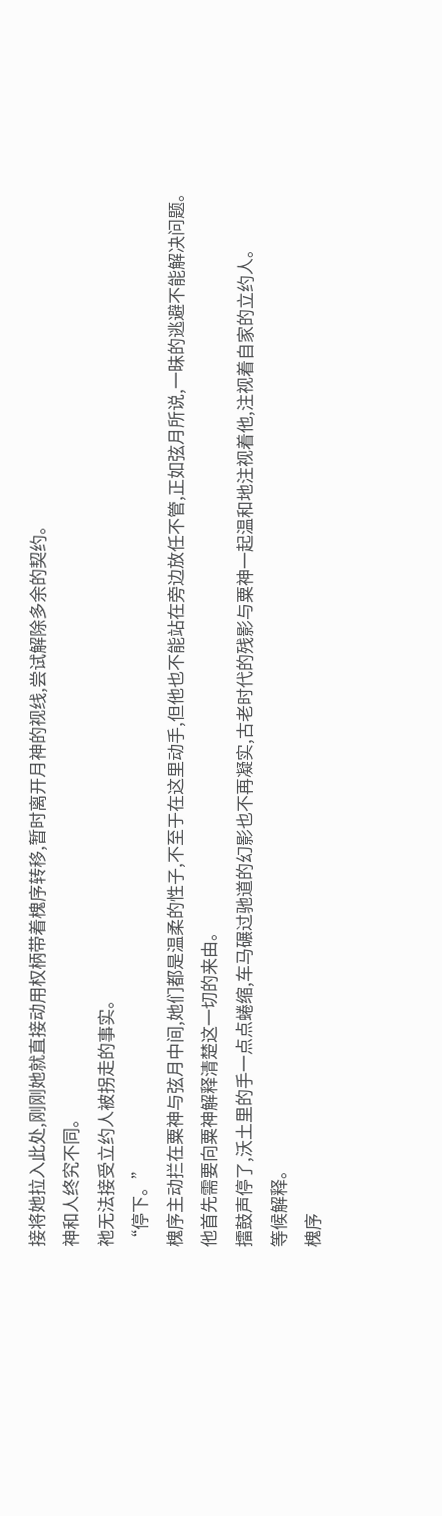接将她拉入此处,刚刚她就直接动用权柄带着槐序转移,暂时离开月神的视线,尝试解除多余的契约。
神和人终究不同。
祂无法接受立约人被拐走的事实。
“停下。”
槐序主动拦在粟神与弦月中间,她们都是温柔的性子,不至于在这里动手,但他也不能站在旁边放任不管,正如弦月所说,一昧的逃避不能解决问题。
他首先需要向粟神解释清楚这一切的来由。
擂鼓声停了,沃土里的手一点点蜷缩,车马碾过驰道的幻影也不再凝实,古老时代的残影与粟神一起温和地注视着他,注视着自家的立约人。
等候解释。
槐序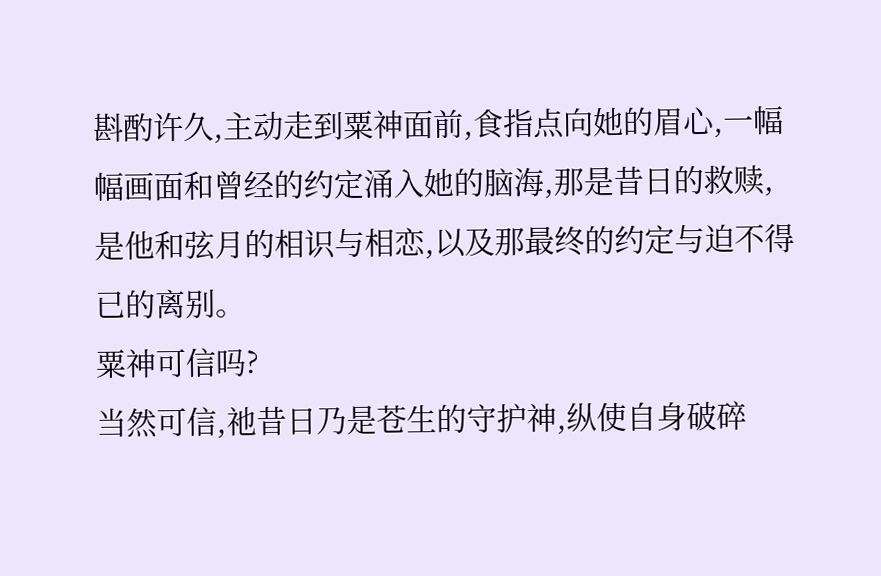斟酌许久,主动走到粟神面前,食指点向她的眉心,一幅幅画面和曾经的约定涌入她的脑海,那是昔日的救赎,是他和弦月的相识与相恋,以及那最终的约定与迫不得已的离别。
粟神可信吗?
当然可信,祂昔日乃是苍生的守护神,纵使自身破碎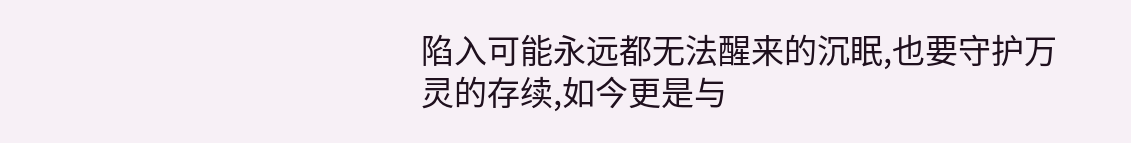陷入可能永远都无法醒来的沉眠,也要守护万灵的存续,如今更是与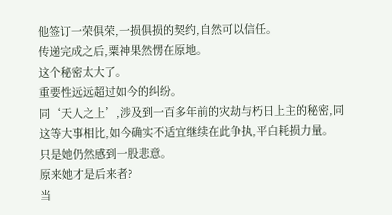他签订一荣俱荣,一损俱损的契约,自然可以信任。
传递完成之后,粟神果然愣在原地。
这个秘密太大了。
重要性远远超过如今的纠纷。
同‘天人之上’,涉及到一百多年前的灾劫与朽日上主的秘密,同这等大事相比,如今确实不适宜继续在此争执,平白耗损力量。
只是她仍然感到一股悲意。
原来她才是后来者?
当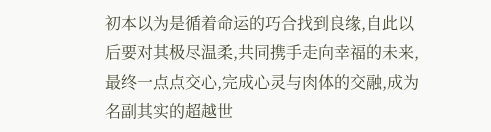初本以为是循着命运的巧合找到良缘,自此以后要对其极尽温柔,共同携手走向幸福的未来,最终一点点交心,完成心灵与肉体的交融,成为名副其实的超越世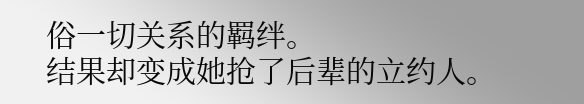俗一切关系的羁绊。
结果却变成她抢了后辈的立约人。